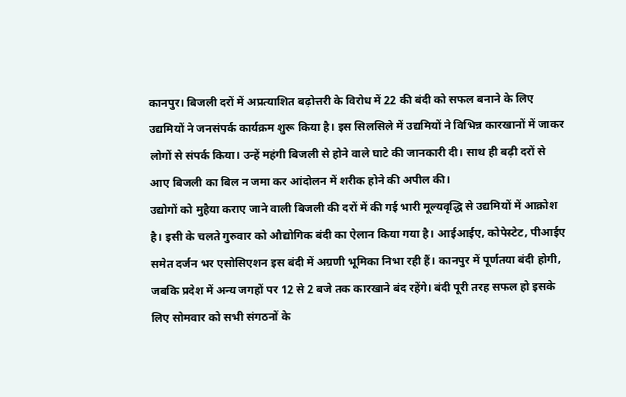कानपुर। बिजली दरों में अप्रत्याशित बढ़ोत्तरी के विरोध में 22 की बंदी को सफल बनाने के लिए उद्यमियों ने जनसंपर्क कार्यक्रम शुरू किया है। इस सिलसिले में उद्यमियों ने विभिन्न कारखानों में जाकर लोगों से संपर्क किया। उन्हें महंगी बिजली से होने वाले घाटे की जानकारी दी। साथ ही बढ़ी दरों से आए बिजली का बिल न जमा कर आंदोलन में शरीक होने की अपील की।
उद्योगों को मुहैया कराए जाने वाली बिजली की दरों में की गई भारी मूल्यवृद्धि से उद्यमियों में आक्रोश है। इसी के चलते गुरुवार को औद्योगिक बंदी का ऐलान किया गया है। आईआईए, कोपेस्टेट, पीआईए समेत दर्जन भर एसोसिएशन इस बंदी में अग्रणी भूमिका निभा रही हैं। कानपुर में पूर्णतया बंदी होगी, जबकि प्रदेश में अन्य जगहों पर 12 से 2 बजे तक कारखाने बंद रहेंगे। बंदी पूरी तरह सफल हो इसके लिए सोमवार को सभी संगठनों के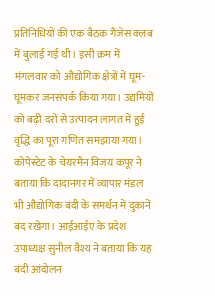प्रतिनिधियों की एक बैठक गैंजेस क्लब में बुलाई गई थी। इसी क्रम में मंगलवार को औद्योगिक क्षेत्रों में घूम-घूमकर जनसंपर्क किया गया। उद्यमियों को बढ़ी दरों से उत्पादन लागत में हुई वृद्धि का पूरा गणित समझाया गया। कोपेस्टेट के चेयरमैन विजय कपूर ने बताया कि दादानगर में व्यापार मंडल भी औद्योगिक बंदी के समर्थन में दुकानें बंद रखेगा। आईआईए के प्रदेश उपाध्यक्ष सुनील वैश्य ने बताया कि यह बंदी आंदोलन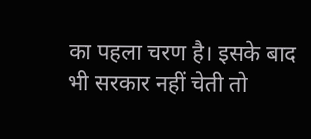का पहला चरण है। इसके बाद भी सरकार नहीं चेती तो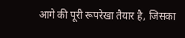आगे की पूरी रूपरेखा तैयार है, जिसका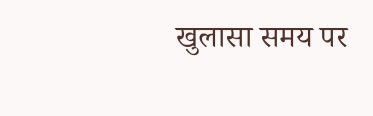खुलासा समय पर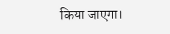किया जाएगा।